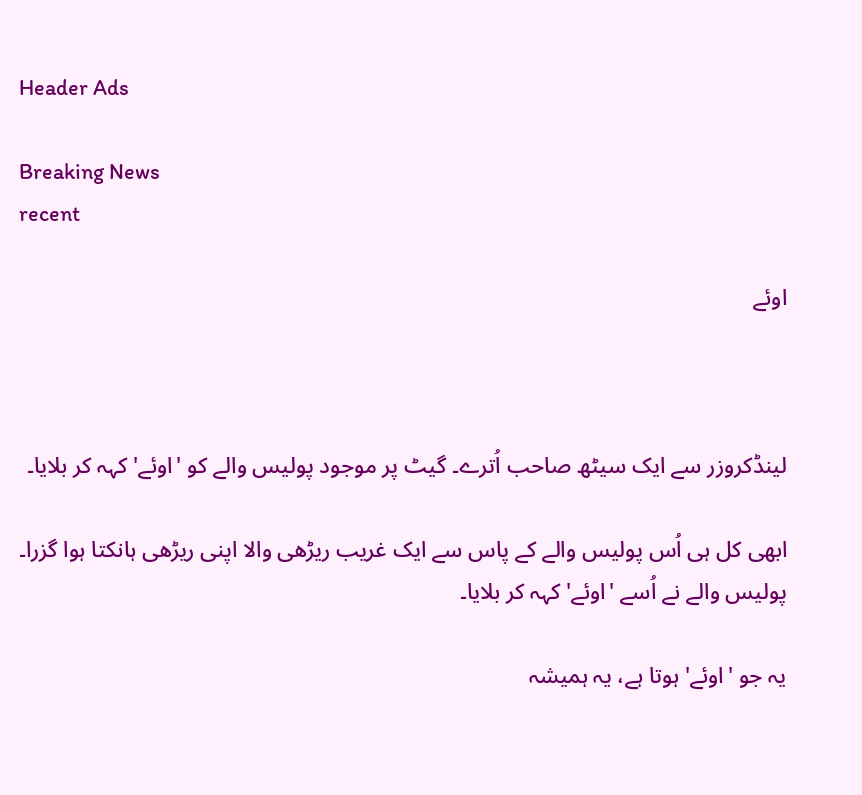Header Ads

Breaking News
recent

اوئے



لینڈکروزر سے ایک سیٹھ صاحب اُترے۔ گیٹ پر موجود پولیس والے کو 'اوئے' کہہ کر بلایا۔

ابھی کل ہی اُس پولیس والے کے پاس سے ایک غریب ریڑھی والا اپنی ریڑھی ہانکتا ہوا گزرا۔ پولیس والے نے اُسے 'اوئے' کہہ کر بلایا۔

یہ جو 'اوئے' ہوتا ہے، یہ ہمیشہ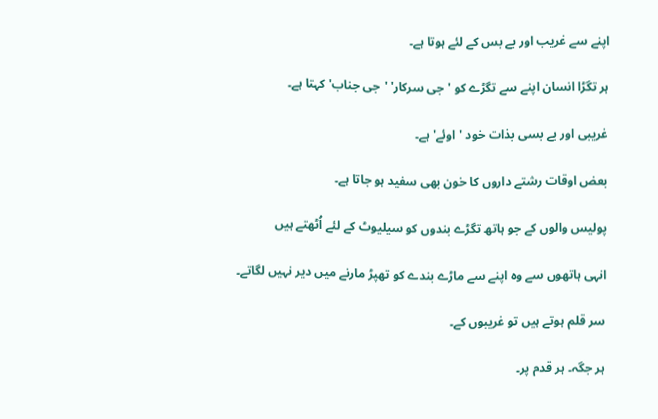اپنے سے غریب اور بے بس کے لئے ہوتا ہے۔

ہر تگڑا انسان اپنے سے تگڑے کو 'جی سرکار' 'جی جناب' کہتا ہے۔

غریبی اور بے بسی بذات خود 'اوئے' ہے۔

بعض اوقات رشتے داروں کا خون بھی سفید ہو جاتا ہے۔

پولیس والوں کے جو ہاتھ تگڑے بندوں کو سیلیوٹ کے لئے اُٹھتے ہیں

انہی ہاتھوں سے وہ اپنے سے ماڑے بندے کو تھپڑ مارنے میں دیر نہیں لگاتے۔

سر قلم ہوتے ہیں تو غریبوں کے۔

ہر جگہ۔ ہر قدم پر۔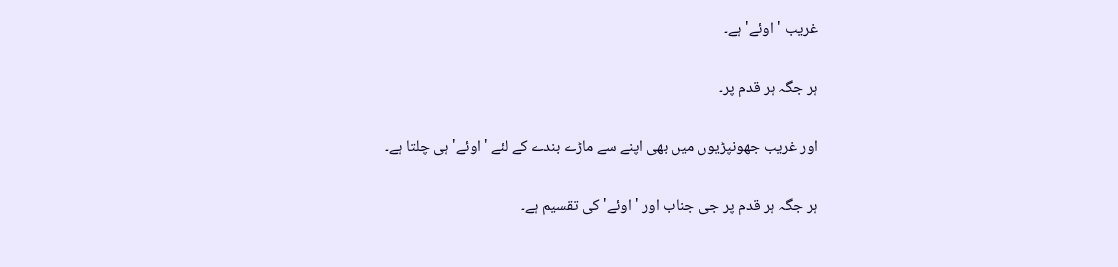غریب ' اوئے' ہے۔

ہر جگہ ہر قدم پر۔

اور غریب جھونپڑیوں میں بھی اپنے سے ماڑے بندے کے لئے 'اوئے' ہی چلتا ہے۔

ہر جگہ ہر قدم پر جی جناب اور 'اوئے' کی تقسیم ہے۔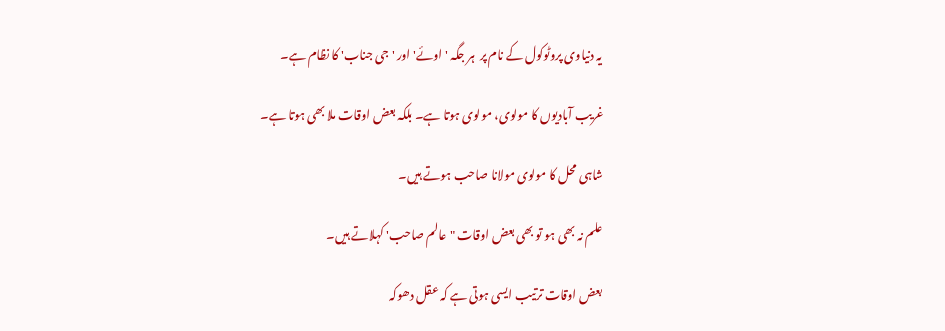یہ دنیاوی پروٹوکول کے نام پر  ہر جگہ 'اوئے' اور 'جی جناب' کا نظام ہے۔

غریب آبادیوں کا مولوی، مولوی ہوتا ہے۔ بلکہ بعض اوقات ملا بھی ہوتا ہے۔

شاہی محل کا مولوی مولانا صاحب ہوتے ہیں۔

علم نہ بھی ہو تو بھی بعض اوقات "عالم صاحب' کہلاتے ہیں۔

بعض اوقات ترتیب ایسی ہوتی ہے کہ عقل دھوکہ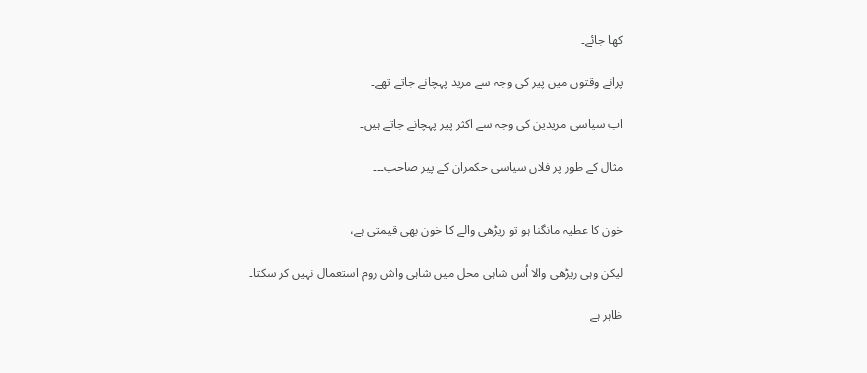کھا جائے۔

پرانے وقتوں میں پیر کی وجہ سے مرید پہچانے جاتے تھے۔

اب سیاسی مریدین کی وجہ سے اکثر پیر پہچانے جاتے ہیں۔

مثال کے طور پر فلاں سیاسی حکمران کے پیر صاحب۔۔۔


خون کا عطیہ مانگنا ہو تو ریڑھی والے کا خون بھی قیمتی ہے،

لیکن وہی ریڑھی والا اُس شاہی محل میں شاہی واش روم استعمال نہیں کر سکتا۔

ظاہر ہے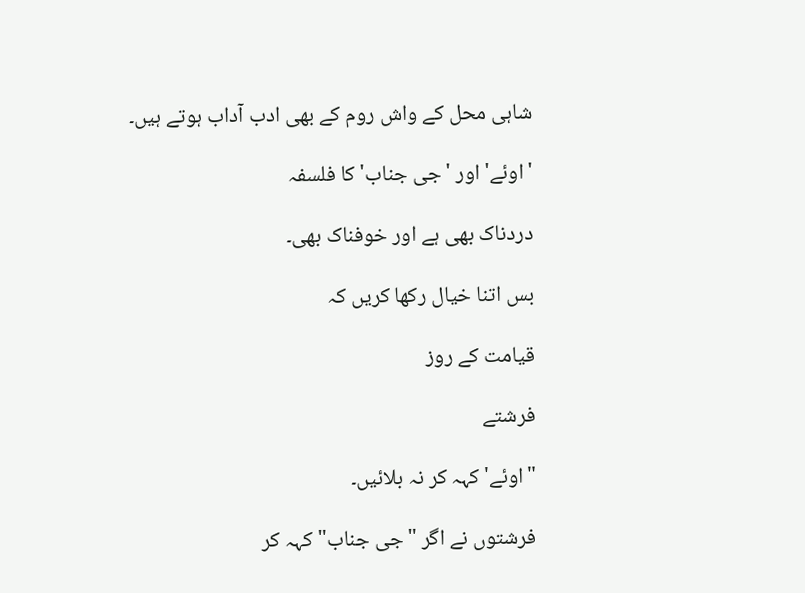شاہی محل کے واش روم کے بھی ادب آداب ہوتے ہیں۔

'اوئے' اور 'جی جناب' کا فلسفہ

دردناک بھی ہے اور خوفناک بھی۔

بس اتنا خیال رکھا کریں کہ

قیامت کے روز

فرشتے

"اوئے' کہہ کر نہ بلائیں۔

فرشتوں نے اگر "جی جناب" کہہ کر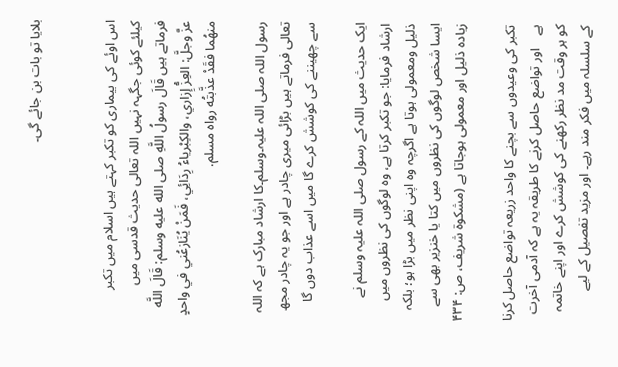بلایا تو بات بن جائے گی۔


اس اوئے کی بیماری کو تکبر کہتے ہیں اسلام میں تکبر کیلئے کوئی جگہہ نہیں اللہ تعالی حدیث قدسی میں فرماتے ہیں قَالَ رسولُ اللَّهِ صلى الله عليه وسلم: قَالَ اللَّه عزَّ وجلَّ: العِزُّ إِزاري، والكِبْرياءُ رِدَائِي، فَمَنْ يُنَازعُني في واحدٍ منهُما فقَدْ عذَّبتُه رواه مسلم.

رسول اللہ صلی اللہ علیہ۔وسلم۔کا ارشاد مبارک ہے کہ اللہ تعالی فرماتے ہیں بڑائی میری چادر ہے اور جو یہ چادر مجھ سے چھیننے کی کوشش کرے گا میں اسے عذاب دوں گا

ایک حدیث میں اللہ کے رسول صلی اللہ علیہ وسلم نے ارشاد فرمایا: جو تکبر کرتا ہے، وہ لوگوں کی نظروں میں ذلیل ومعمولی ہوتا ہے اگرچہ وہ اپنی نظر میں بڑا ہو؛ بلکہ ایسا شخص لوگوں کی نظروں میں کتا یا خنزیر بھی سے زیادہ ذلیل اور معمولی ہوجاتا ہے (مشکوة شریف، ص: ۴۳۴

تکبر کی وعیدوں سے بچنے کا واحد زریعہ تواضع حاصل کرنا ہے    اور تواضع حاصل کرنے کا طریقہ یہ ہے کہ آدمی آخرت کو ہر وقت مد نظر رکھنے کی کوشش کرے اور اپنے خاتمہ کے سلسلہ میں فکر مند رہے۔ اور مزید تفصیل کے لیے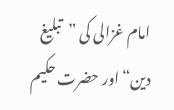امام غزالی کی ”تبلیغ دین“ اور حضرت حکیم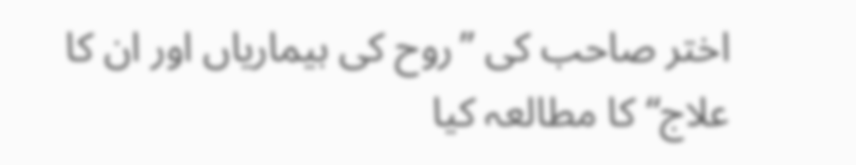اختر صاحب کی ”روح کی بیماریاں اور ان کا علاج“ کا مطالعہ کیا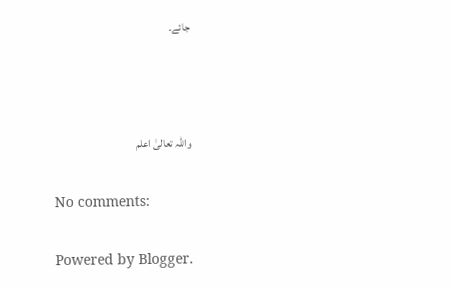جائے۔



واللہ تعالیٰ اعلم

No comments:

Powered by Blogger.